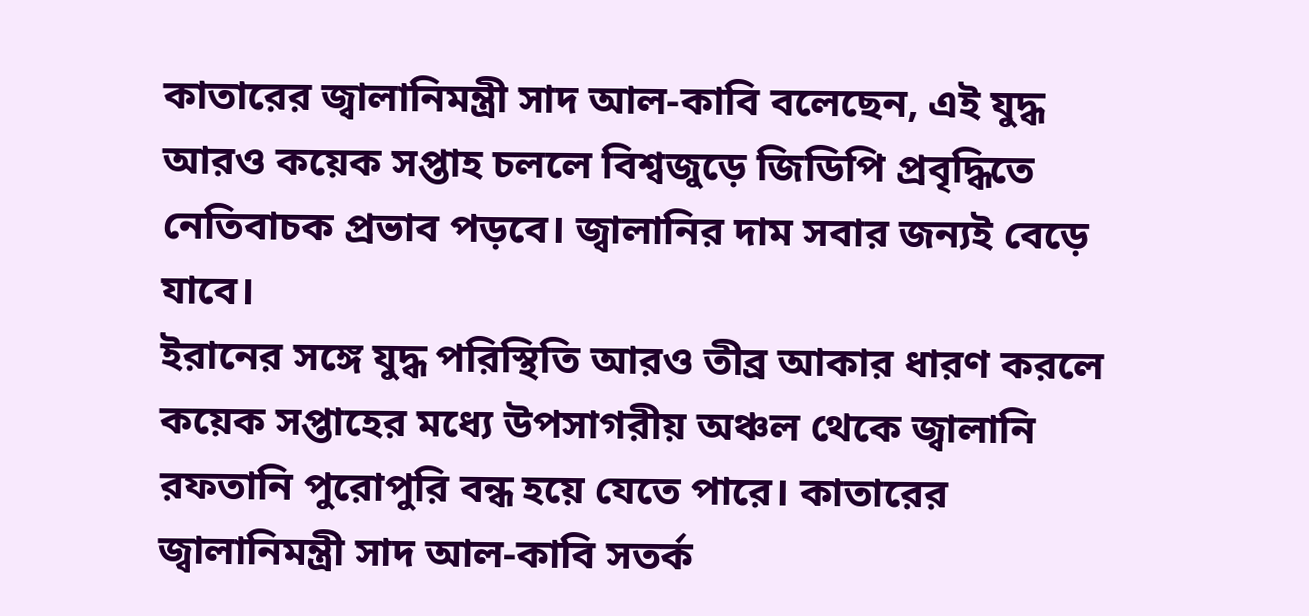কাতারের জ্বালানিমন্ত্রী সাদ আল-কাবি বলেছেন, এই যুদ্ধ আরও কয়েক সপ্তাহ চললে বিশ্বজুড়ে জিডিপি প্রবৃদ্ধিতে নেতিবাচক প্রভাব পড়বে। জ্বালানির দাম সবার জন্যই বেড়ে যাবে।
ইরানের সঙ্গে যুদ্ধ পরিস্থিতি আরও তীব্র আকার ধারণ করলে কয়েক সপ্তাহের মধ্যে উপসাগরীয় অঞ্চল থেকে জ্বালানি রফতানি পুরোপুরি বন্ধ হয়ে যেতে পারে। কাতারের জ্বালানিমন্ত্রী সাদ আল-কাবি সতর্ক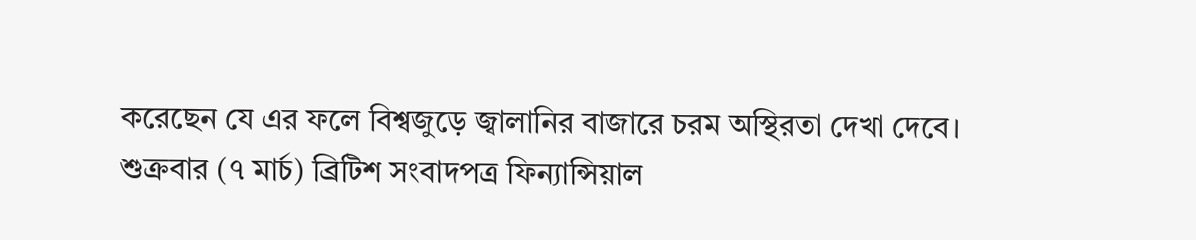করেছেন যে এর ফলে বিশ্বজুড়ে জ্বালানির বাজারে চরম অস্থিরতা দেখা দেবে।
শুক্রবার (৭ মার্চ) ব্রিটিশ সংবাদপত্র ফিন্যান্সিয়াল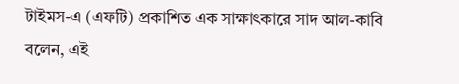টাইমস-এ (এফটি) প্রকাশিত এক সাক্ষাৎকারে সাদ আল-কাবি বলেন, এই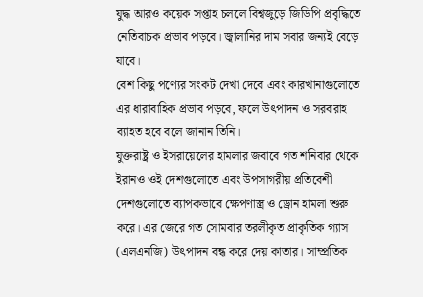যুদ্ধ আরও কয়েক সপ্তাহ চললে বিশ্বজুড়ে জিডিপি প্রবৃদ্ধিতে নেতিবাচক প্রভাব পড়বে। জ্বালানির দাম সবার জন্যই বেড়ে যাবে।
বেশ কিছু পণ্যের সংকট দেখা দেবে এবং কারখানাগুলোতে এর ধারাবাহিক প্রভাব পড়বে, ফলে উৎপাদন ও সরবরাহ ব্যাহত হবে বলে জানান তিনি।
যুক্তরাষ্ট্র ও ইসরায়েলের হামলার জবাবে গত শনিবার থেকে ইরানও ওই দেশগুলোতে এবং উপসাগরীয় প্রতিবেশী দেশগুলোতে ব্যাপকভাবে ক্ষেপণাস্ত্র ও ড্রোন হামলা শুরু করে। এর জেরে গত সোমবার তরলীকৃত প্রাকৃতিক গ্যাস (এলএনজি) উৎপাদন বন্ধ করে দেয় কাতার। সাম্প্রতিক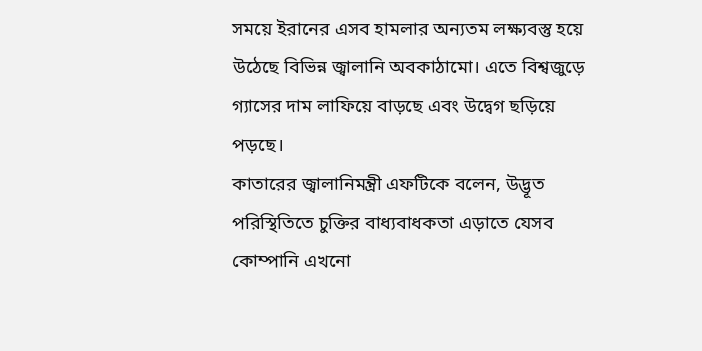সময়ে ইরানের এসব হামলার অন্যতম লক্ষ্যবস্তু হয়ে উঠেছে বিভিন্ন জ্বালানি অবকাঠামো। এতে বিশ্বজুড়ে গ্যাসের দাম লাফিয়ে বাড়ছে এবং উদ্বেগ ছড়িয়ে পড়ছে।
কাতারের জ্বালানিমন্ত্রী এফটিকে বলেন, উদ্ভূত পরিস্থিতিতে চুক্তির বাধ্যবাধকতা এড়াতে যেসব কোম্পানি এখনো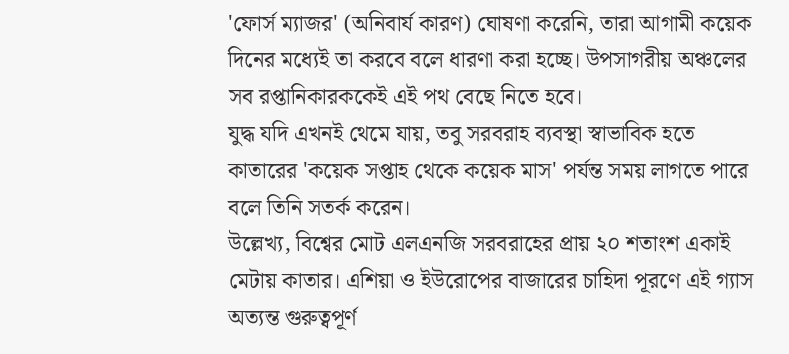'ফোর্স ম্যাজর' (অনিবার্য কারণ) ঘোষণা করেনি, তারা আগামী কয়েক দিনের মধ্যেই তা করবে বলে ধারণা করা হচ্ছে। উপসাগরীয় অঞ্চলের সব রপ্তানিকারককেই এই পথ বেছে নিতে হবে।
যুদ্ধ যদি এখনই থেমে যায়, তবু সরবরাহ ব্যবস্থা স্বাভাবিক হতে কাতারের 'কয়েক সপ্তাহ থেকে কয়েক মাস' পর্যন্ত সময় লাগতে পারে বলে তিনি সতর্ক করেন।
উল্লেখ্য, বিশ্বের মোট এলএনজি সরবরাহের প্রায় ২০ শতাংশ একাই মেটায় কাতার। এশিয়া ও ইউরোপের বাজারের চাহিদা পূরণে এই গ্যাস অত্যন্ত গুরুত্বপূর্ণ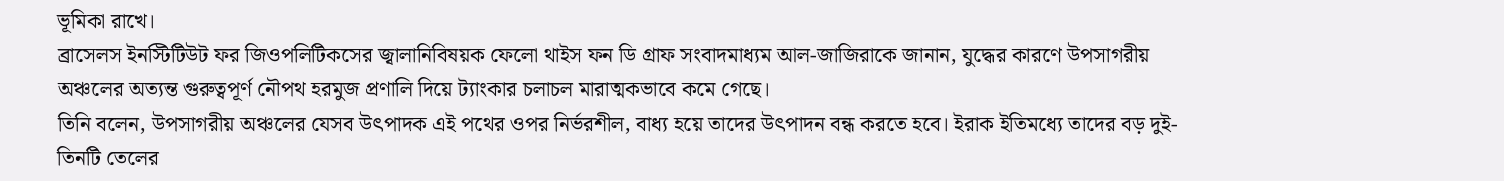ভূমিকা রাখে।
ব্রাসেলস ইনস্টিটিউট ফর জিওপলিটিকসের জ্বালানিবিষয়ক ফেলো থাইস ফন ডি গ্রাফ সংবাদমাধ্যম আল-জাজিরাকে জানান, যুদ্ধের কারণে উপসাগরীয় অঞ্চলের অত্যন্ত গুরুত্বপূর্ণ নৌপথ হরমুজ প্রণালি দিয়ে ট্যাংকার চলাচল মারাত্মকভাবে কমে গেছে।
তিনি বলেন, উপসাগরীয় অঞ্চলের যেসব উৎপাদক এই পথের ওপর নির্ভরশীল, বাধ্য হয়ে তাদের উৎপাদন বন্ধ করতে হবে। ইরাক ইতিমধ্যে তাদের বড় দুই-তিনটি তেলের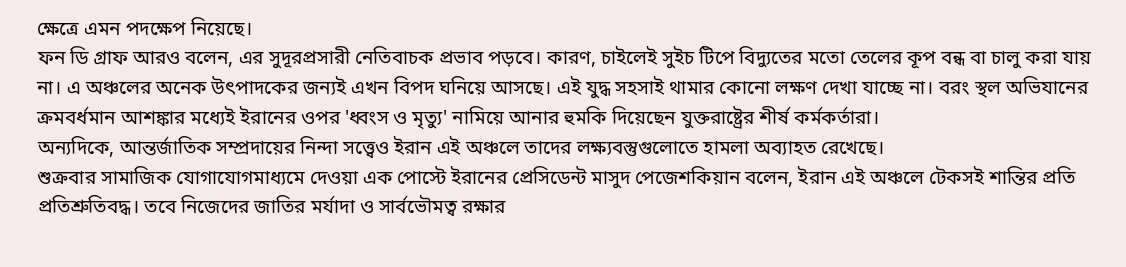ক্ষেত্রে এমন পদক্ষেপ নিয়েছে।
ফন ডি গ্রাফ আরও বলেন, এর সুদূরপ্রসারী নেতিবাচক প্রভাব পড়বে। কারণ, চাইলেই সুইচ টিপে বিদ্যুতের মতো তেলের কূপ বন্ধ বা চালু করা যায় না। এ অঞ্চলের অনেক উৎপাদকের জন্যই এখন বিপদ ঘনিয়ে আসছে। এই যুদ্ধ সহসাই থামার কোনো লক্ষণ দেখা যাচ্ছে না। বরং স্থল অভিযানের ক্রমবর্ধমান আশঙ্কার মধ্যেই ইরানের ওপর 'ধ্বংস ও মৃত্যু' নামিয়ে আনার হুমকি দিয়েছেন যুক্তরাষ্ট্রের শীর্ষ কর্মকর্তারা।
অন্যদিকে, আন্তর্জাতিক সম্প্রদায়ের নিন্দা সত্ত্বেও ইরান এই অঞ্চলে তাদের লক্ষ্যবস্তুগুলোতে হামলা অব্যাহত রেখেছে।
শুক্রবার সামাজিক যোগাযোগমাধ্যমে দেওয়া এক পোস্টে ইরানের প্রেসিডেন্ট মাসুদ পেজেশকিয়ান বলেন, ইরান এই অঞ্চলে টেকসই শান্তির প্রতি প্রতিশ্রুতিবদ্ধ। তবে নিজেদের জাতির মর্যাদা ও সার্বভৌমত্ব রক্ষার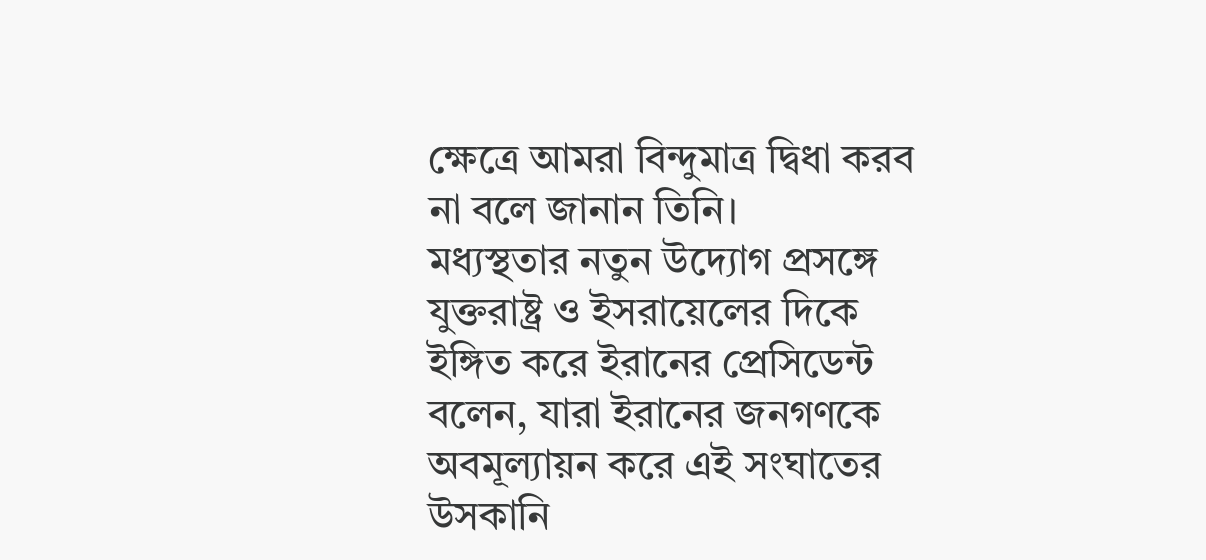ক্ষেত্রে আমরা বিন্দুমাত্র দ্বিধা করব না বলে জানান তিনি।
মধ্যস্থতার নতুন উদ্যোগ প্রসঙ্গে যুক্তরাষ্ট্র ও ইসরায়েলের দিকে ইঙ্গিত করে ইরানের প্রেসিডেন্ট বলেন, যারা ইরানের জনগণকে অবমূল্যায়ন করে এই সংঘাতের উসকানি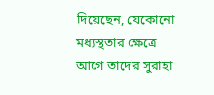দিয়েছেন, যেকোনো মধ্যস্থতার ক্ষেত্রে আগে তাদের সুরাহা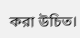করা উচিত।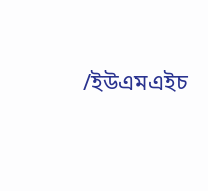/ইউএমএইচ